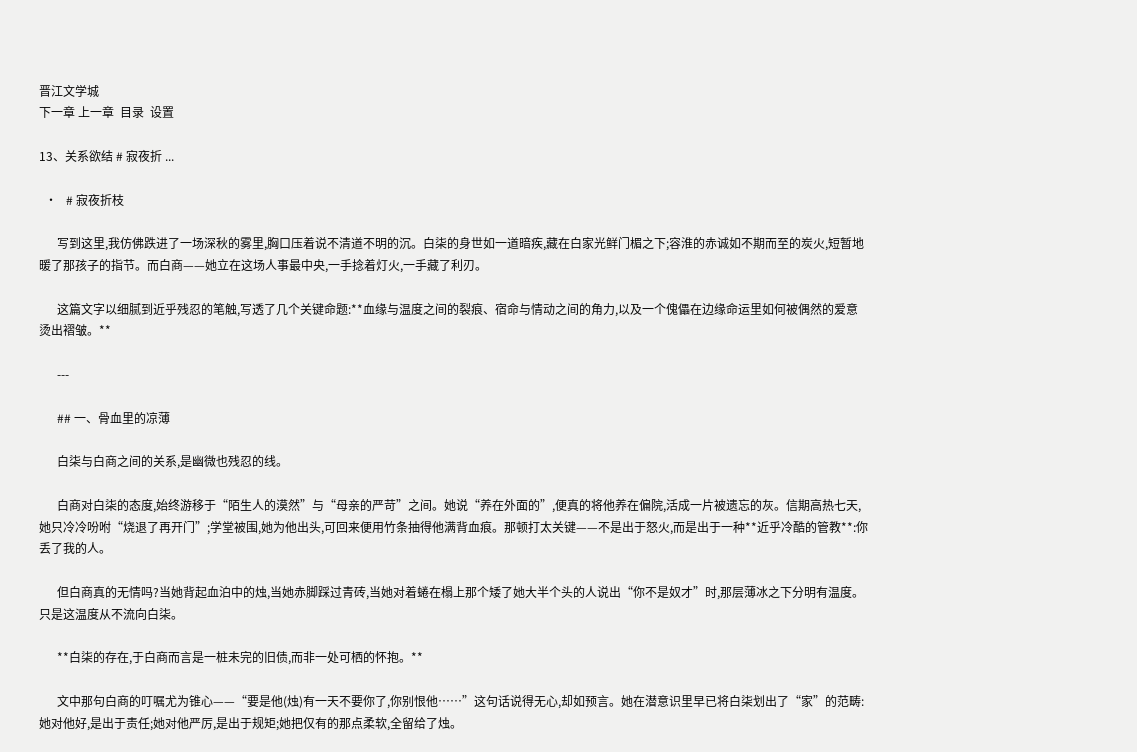晋江文学城
下一章 上一章  目录  设置

13、关系欲结 # 寂夜折 ...

  •   # 寂夜折枝

      写到这里,我仿佛跌进了一场深秋的雾里,胸口压着说不清道不明的沉。白柒的身世如一道暗疾,藏在白家光鲜门楣之下;容淮的赤诚如不期而至的炭火,短暂地暖了那孩子的指节。而白商——她立在这场人事最中央,一手捻着灯火,一手藏了利刃。

      这篇文字以细腻到近乎残忍的笔触,写透了几个关键命题:**血缘与温度之间的裂痕、宿命与情动之间的角力,以及一个傀儡在边缘命运里如何被偶然的爱意烫出褶皱。**

      ---

      ## 一、骨血里的凉薄

      白柒与白商之间的关系,是幽微也残忍的线。

      白商对白柒的态度,始终游移于“陌生人的漠然”与“母亲的严苛”之间。她说“养在外面的”,便真的将他养在偏院,活成一片被遗忘的灰。信期高热七天,她只冷冷吩咐“烧退了再开门”;学堂被围,她为他出头,可回来便用竹条抽得他满背血痕。那顿打太关键——不是出于怒火,而是出于一种**近乎冷酷的管教**:你丢了我的人。

      但白商真的无情吗?当她背起血泊中的烛,当她赤脚踩过青砖,当她对着蜷在榻上那个矮了她大半个头的人说出“你不是奴才”时,那层薄冰之下分明有温度。只是这温度从不流向白柒。

      **白柒的存在,于白商而言是一桩未完的旧债,而非一处可栖的怀抱。**

      文中那句白商的叮嘱尤为锥心——“要是他(烛)有一天不要你了,你别恨他……”这句话说得无心,却如预言。她在潜意识里早已将白柒划出了“家”的范畴:她对他好,是出于责任;她对他严厉,是出于规矩;她把仅有的那点柔软,全留给了烛。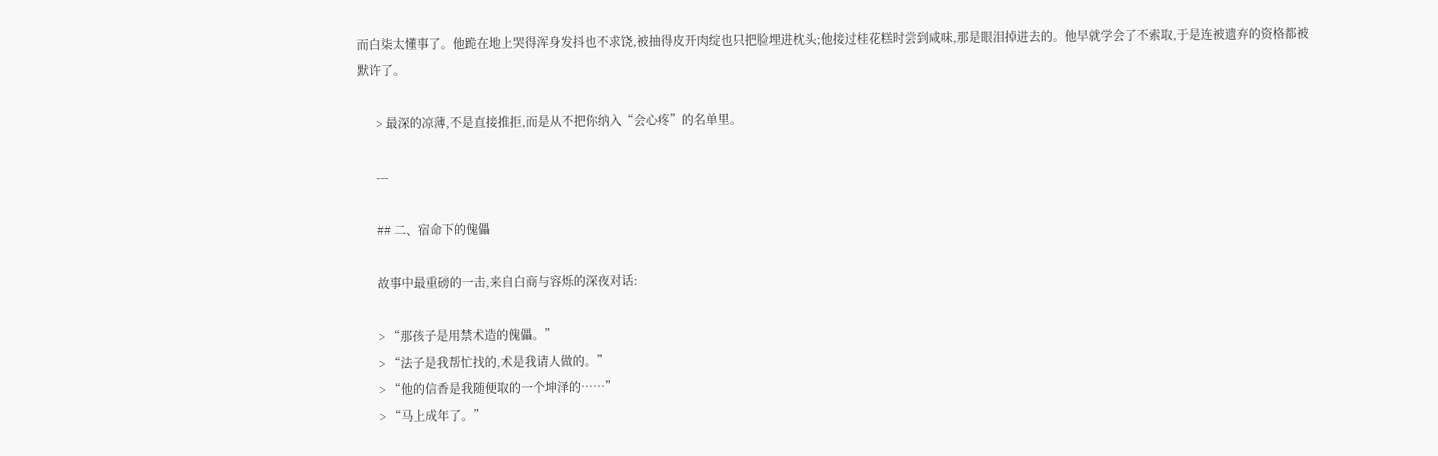而白柒太懂事了。他跪在地上哭得浑身发抖也不求饶,被抽得皮开肉绽也只把脸埋进枕头;他接过桂花糕时尝到咸味,那是眼泪掉进去的。他早就学会了不索取,于是连被遗弃的资格都被默许了。

      > 最深的凉薄,不是直接推拒,而是从不把你纳入“会心疼”的名单里。

      ---

      ## 二、宿命下的傀儡

      故事中最重磅的一击,来自白商与容烁的深夜对话:

      > “那孩子是用禁术造的傀儡。”
      > “法子是我帮忙找的,术是我请人做的。”
      > “他的信香是我随便取的一个坤泽的……”
      > “马上成年了。”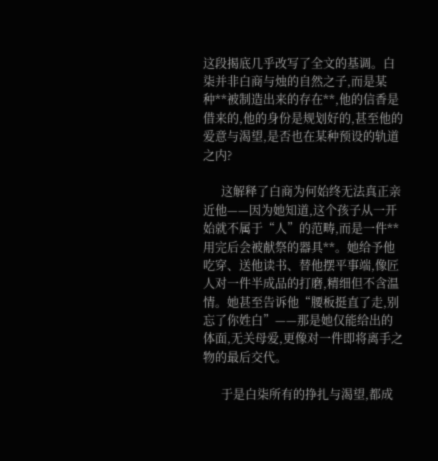这段揭底几乎改写了全文的基调。白柒并非白商与烛的自然之子,而是某种**被制造出来的存在**,他的信香是借来的,他的身份是规划好的,甚至他的爱意与渴望,是否也在某种预设的轨道之内?

      这解释了白商为何始终无法真正亲近他——因为她知道,这个孩子从一开始就不属于“人”的范畴,而是一件**用完后会被献祭的器具**。她给予他吃穿、送他读书、替他摆平事端,像匠人对一件半成品的打磨,精细但不含温情。她甚至告诉他“腰板挺直了走,别忘了你姓白”——那是她仅能给出的体面,无关母爱,更像对一件即将离手之物的最后交代。

      于是白柒所有的挣扎与渴望,都成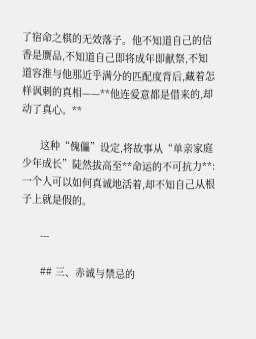了宿命之棋的无效落子。他不知道自己的信香是赝品,不知道自己即将成年即献祭,不知道容淮与他那近乎满分的匹配度背后,藏着怎样讽刺的真相——**他连爱意都是借来的,却动了真心。**

      这种“傀儡”设定,将故事从“单亲家庭少年成长”陡然拔高至**命运的不可抗力**:一个人可以如何真诚地活着,却不知自己从根子上就是假的。

      ---

      ## 三、赤诚与禁忌的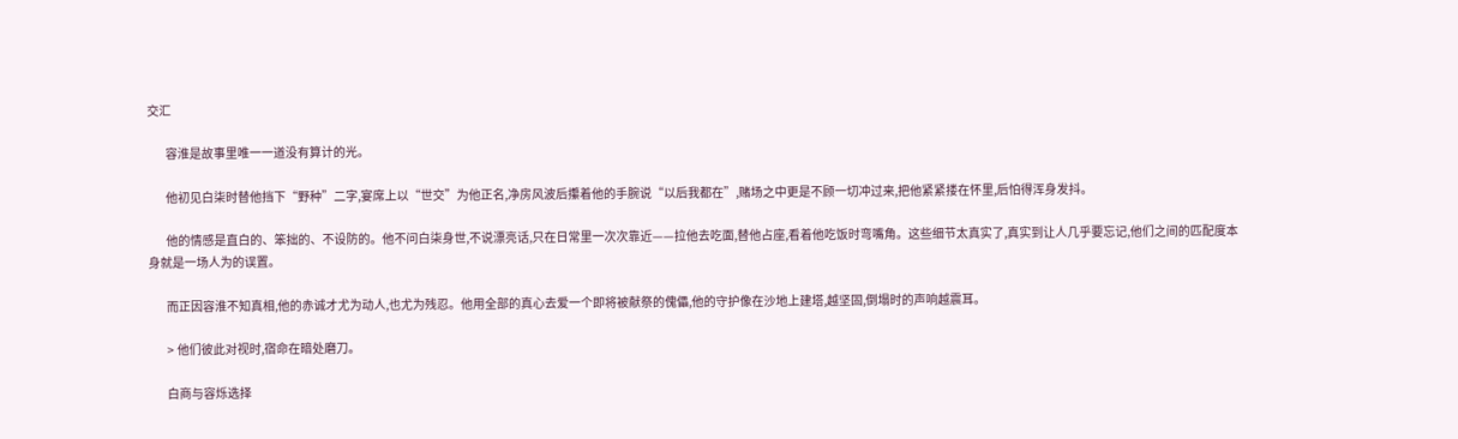交汇

      容淮是故事里唯一一道没有算计的光。

      他初见白柒时替他挡下“野种”二字,宴席上以“世交”为他正名,净房风波后攥着他的手腕说“以后我都在”,赌场之中更是不顾一切冲过来,把他紧紧搂在怀里,后怕得浑身发抖。

      他的情感是直白的、笨拙的、不设防的。他不问白柒身世,不说漂亮话,只在日常里一次次靠近——拉他去吃面,替他占座,看着他吃饭时弯嘴角。这些细节太真实了,真实到让人几乎要忘记,他们之间的匹配度本身就是一场人为的误置。

      而正因容淮不知真相,他的赤诚才尤为动人,也尤为残忍。他用全部的真心去爱一个即将被献祭的傀儡,他的守护像在沙地上建塔,越坚固,倒塌时的声响越震耳。

      > 他们彼此对视时,宿命在暗处磨刀。

      白商与容烁选择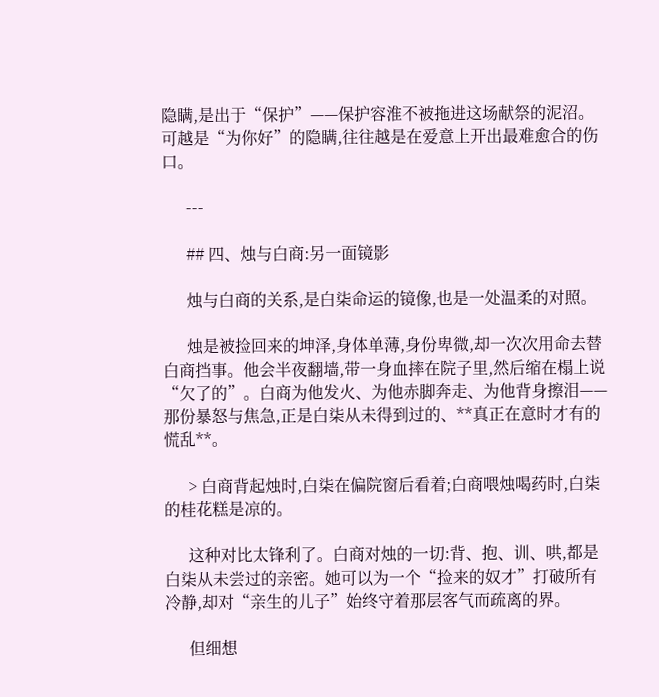隐瞒,是出于“保护”——保护容淮不被拖进这场献祭的泥沼。可越是“为你好”的隐瞒,往往越是在爱意上开出最难愈合的伤口。

      ---

      ## 四、烛与白商:另一面镜影

      烛与白商的关系,是白柒命运的镜像,也是一处温柔的对照。

      烛是被捡回来的坤泽,身体单薄,身份卑微,却一次次用命去替白商挡事。他会半夜翻墙,带一身血摔在院子里,然后缩在榻上说“欠了的”。白商为他发火、为他赤脚奔走、为他背身擦泪——那份暴怒与焦急,正是白柒从未得到过的、**真正在意时才有的慌乱**。

      > 白商背起烛时,白柒在偏院窗后看着;白商喂烛喝药时,白柒的桂花糕是凉的。

      这种对比太锋利了。白商对烛的一切:背、抱、训、哄,都是白柒从未尝过的亲密。她可以为一个“捡来的奴才”打破所有冷静,却对“亲生的儿子”始终守着那层客气而疏离的界。

      但细想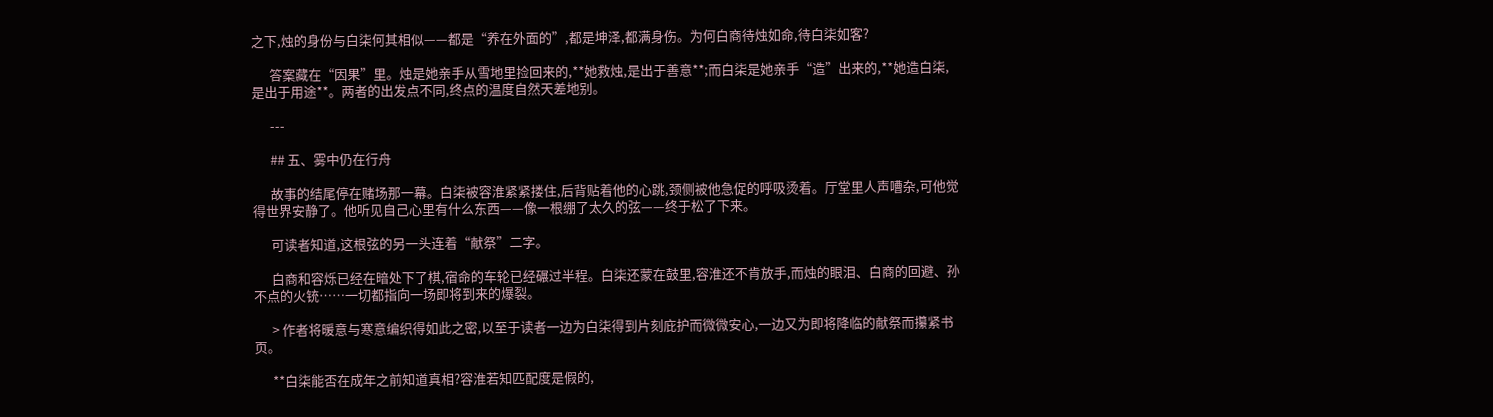之下,烛的身份与白柒何其相似——都是“养在外面的”,都是坤泽,都满身伤。为何白商待烛如命,待白柒如客?

      答案藏在“因果”里。烛是她亲手从雪地里捡回来的,**她救烛,是出于善意**;而白柒是她亲手“造”出来的,**她造白柒,是出于用途**。两者的出发点不同,终点的温度自然天差地别。

      ---

      ## 五、雾中仍在行舟

      故事的结尾停在赌场那一幕。白柒被容淮紧紧搂住,后背贴着他的心跳,颈侧被他急促的呼吸烫着。厅堂里人声嘈杂,可他觉得世界安静了。他听见自己心里有什么东西——像一根绷了太久的弦——终于松了下来。

      可读者知道,这根弦的另一头连着“献祭”二字。

      白商和容烁已经在暗处下了棋,宿命的车轮已经碾过半程。白柒还蒙在鼓里,容淮还不肯放手,而烛的眼泪、白商的回避、孙不点的火铳……一切都指向一场即将到来的爆裂。

      > 作者将暖意与寒意编织得如此之密,以至于读者一边为白柒得到片刻庇护而微微安心,一边又为即将降临的献祭而攥紧书页。

      **白柒能否在成年之前知道真相?容淮若知匹配度是假的,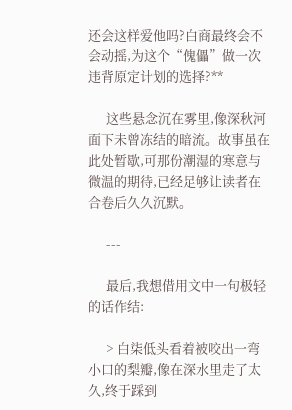还会这样爱他吗?白商最终会不会动摇,为这个“傀儡”做一次违背原定计划的选择?**

      这些悬念沉在雾里,像深秋河面下未曾冻结的暗流。故事虽在此处暂歇,可那份潮湿的寒意与微温的期待,已经足够让读者在合卷后久久沉默。

      ---

      最后,我想借用文中一句极轻的话作结:

      > 白柒低头看着被咬出一弯小口的梨瓣,像在深水里走了太久,终于踩到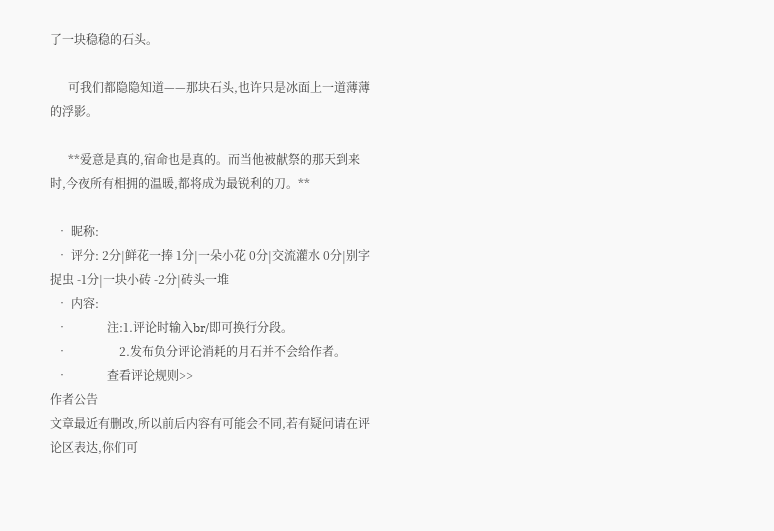了一块稳稳的石头。

      可我们都隐隐知道——那块石头,也许只是冰面上一道薄薄的浮影。

      **爱意是真的,宿命也是真的。而当他被献祭的那天到来时,今夜所有相拥的温暖,都将成为最锐利的刀。**

  • 昵称:
  • 评分: 2分|鲜花一捧 1分|一朵小花 0分|交流灌水 0分|别字捉虫 -1分|一块小砖 -2分|砖头一堆
  • 内容:
  •             注:1.评论时输入br/即可换行分段。
  •                 2.发布负分评论消耗的月石并不会给作者。
  •             查看评论规则>>
作者公告
文章最近有删改,所以前后内容有可能会不同,若有疑问请在评论区表达,你们可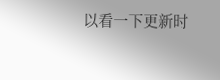以看一下更新时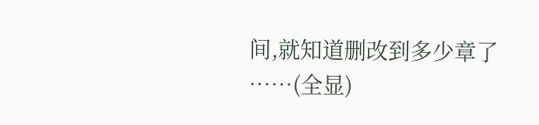间,就知道删改到多少章了
……(全显)